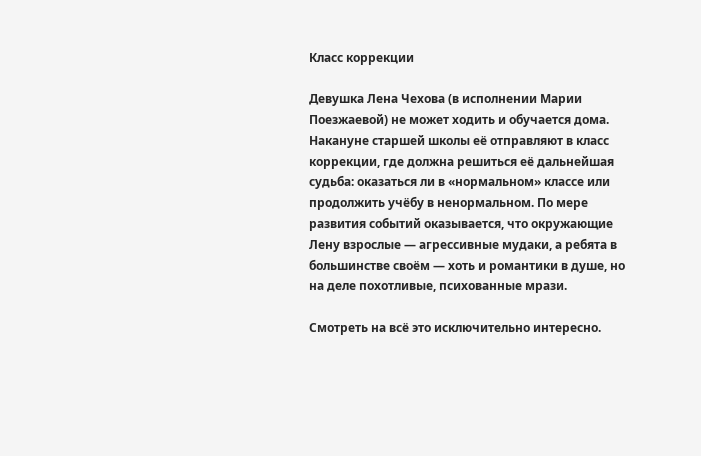Класс коррекции

Девушка Лена Чехова (в исполнении Марии Поезжаевой) не может ходить и обучается дома. Накануне старшей школы её отправляют в класс коррекции, где должна решиться её дальнейшая судьба: оказаться ли в «нормальном» классе или продолжить учёбу в ненормальном. По мере развития событий оказывается, что окружающие Лену взрослые — агрессивные мудаки, а ребята в большинстве своём — хоть и романтики в душе, но на деле похотливые, психованные мрази.

Смотреть на всё это исключительно интересно.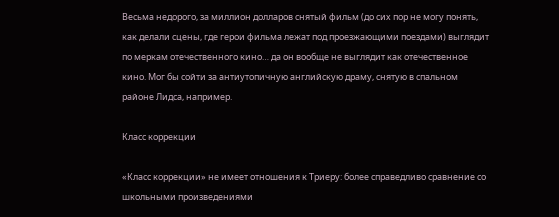Весьма недорого, за миллион долларов снятый фильм (до сих пор не могу понять, как делали сцены, где герои фильма лежат под проезжающими поездами) выглядит по меркам отечественного кино… да он вообще не выглядит как отечественное кино. Мог бы сойти за антиутопичную английскую драму, снятую в спальном районе Лидса, например.

Класс коррекции

«Класс коррекции» не имеет отношения к Триеру: более справедливо сравнение со школьными произведениями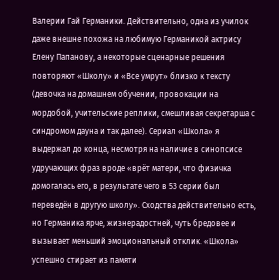Валерии Гай Германики. Действительно, одна из училок даже внешне похожа на любимую Германикой актрису Елену Папанову, а некоторые сценарные решения повторяют «Школу» и «Все умрут» близко к тексту (девочка на домашнем обучении, провокации на мордобой, учительские реплики, смешливая секретарша с синдромом дауна и так далее). Сериал «Школа» я выдержал до конца, несмотря на наличие в синопсисе удручающих фраз вроде «врёт матери, что физичка домогалась его, в результате чего в 53 серии был переведён в другую школу». Сходства действительно есть, но Германика ярче, жизнерадостней, чуть бредовее и вызывает меньший эмоциональный отклик. «Школа» успешно стирает из памяти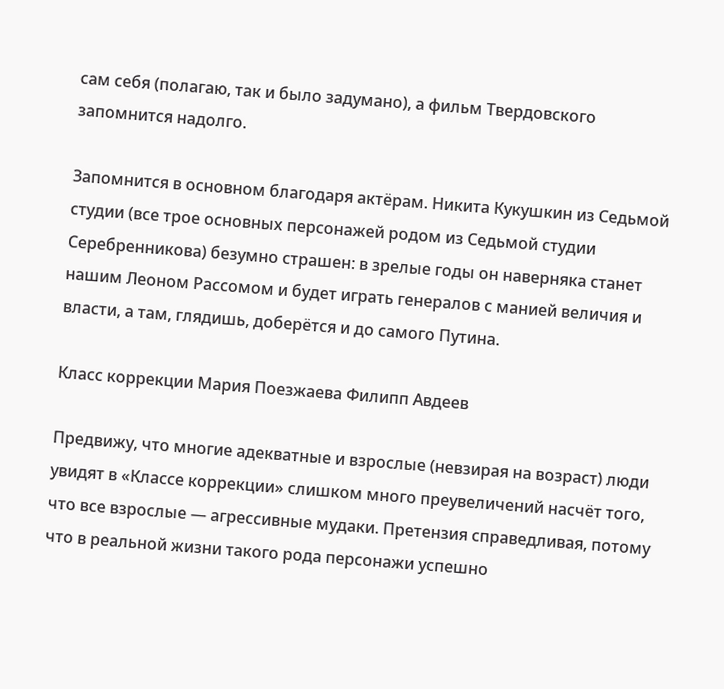сам себя (полагаю, так и было задумано), а фильм Твердовского запомнится надолго.

Запомнится в основном благодаря актёрам. Никита Кукушкин из Седьмой студии (все трое основных персонажей родом из Седьмой студии Серебренникова) безумно страшен: в зрелые годы он наверняка станет нашим Леоном Рассомом и будет играть генералов с манией величия и власти, а там, глядишь, доберётся и до самого Путина.

Класс коррекции Мария Поезжаева Филипп Авдеев

Предвижу, что многие адекватные и взрослые (невзирая на возраст) люди увидят в «Классе коррекции» слишком много преувеличений насчёт того, что все взрослые — агрессивные мудаки. Претензия справедливая, потому что в реальной жизни такого рода персонажи успешно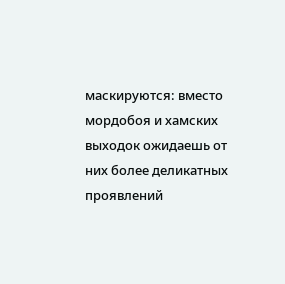маскируются: вместо мордобоя и хамских выходок ожидаешь от них более деликатных проявлений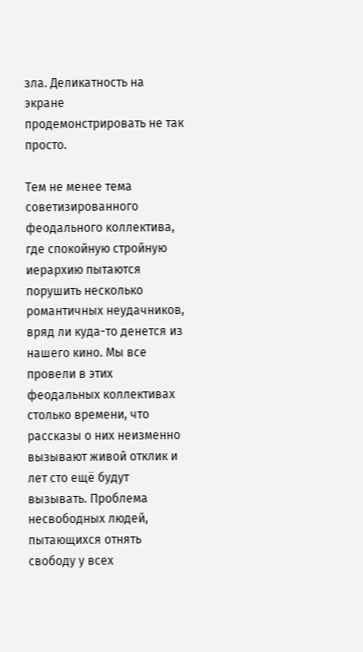зла. Деликатность на экране продемонстрировать не так просто.

Тем не менее тема советизированного феодального коллектива, где спокойную стройную иерархию пытаются порушить несколько романтичных неудачников, вряд ли куда-то денется из нашего кино. Мы все провели в этих феодальных коллективах столько времени, что рассказы о них неизменно вызывают живой отклик и лет сто ещё будут вызывать. Проблема несвободных людей, пытающихся отнять свободу у всех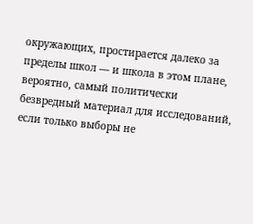окружающих, простирается далеко за пределы школ — и школа в этом плане, вероятно, самый политически безвредный материал для исследований, если только выборы не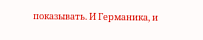показывать. И Германика, и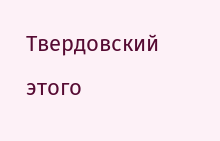Твердовский этого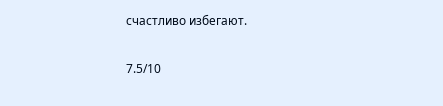счастливо избегают.

7.5/10